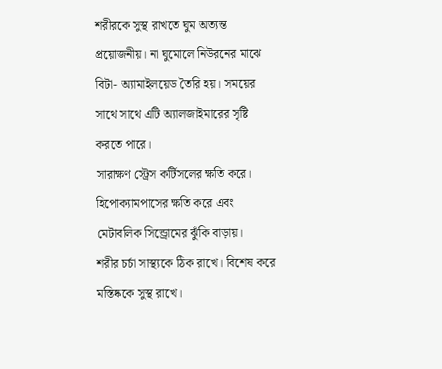শরীরকে সুস্থ রাখতে ঘুম অত্যন্ত প্রয়োজনীয়। না ঘুমোলে নিউরনের মাঝে বিটা- অ্যামাইলয়েড তৈরি হয়। সময়ের সাথে সাথে এটি অ্যালজাইমারের সৃষ্টি করতে পারে।
সারাক্ষণ স্ট্রেস কর্টিসলের ক্ষতি করে। হিপোক্যামপাসের ক্ষতি করে এবং মেটাবলিক সিন্ড্রোমের ঝুঁকি বাড়ায়।
শরীর চর্চা সাস্থ্যকে ঠিক রাখে। বিশেষ করে মস্তিষ্ককে সুস্থ রাখে।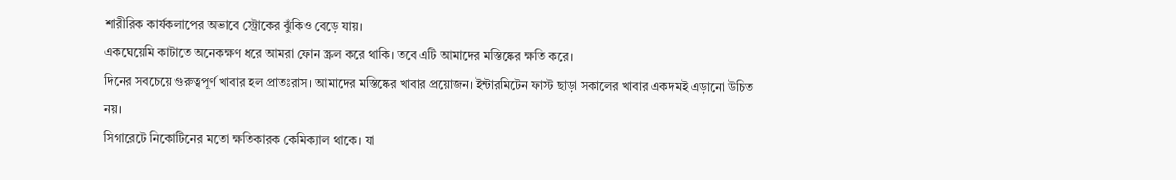শারীরিক কার্যকলাপের অভাবে স্ট্রোকের ঝুঁকিও বেড়ে যায়।
একঘেয়েমি কাটাতে অনেকক্ষণ ধরে আমরা ফোন স্ক্রল করে থাকি। তবে এটি আমাদের মস্তিষ্কের ক্ষতি করে।
দিনের সবচেয়ে গুরুত্বপূর্ণ খাবার হল প্রাতঃরাস। আমাদের মস্তিষ্কের খাবার প্রয়োজন। ইন্টারমিটেন ফাস্ট ছাড়া সকালের খাবার একদমই এড়ানো উচিত নয়।
সিগারেটে নিকোটিনের মতো ক্ষতিকারক কেমিক্যাল থাকে। যা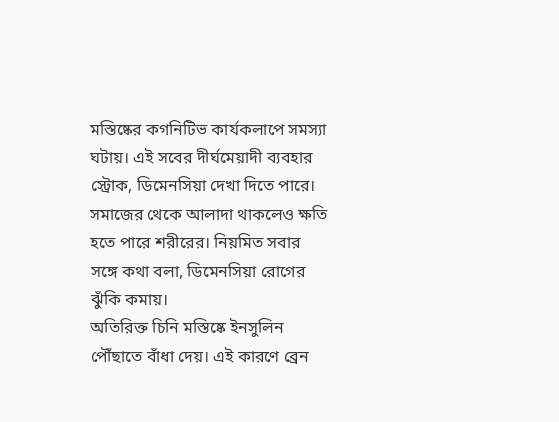মস্তিষ্কের কগনিটিভ কার্যকলাপে সমস্যা ঘটায়। এই সবের দীর্ঘমেয়াদী ব্যবহার স্ট্রোক, ডিমেনসিয়া দেখা দিতে পারে।
সমাজের থেকে আলাদা থাকলেও ক্ষতি হতে পারে শরীরের। নিয়মিত সবার সঙ্গে কথা বলা, ডিমেনসিয়া রোগের ঝুঁকি কমায়।
অতিরিক্ত চিনি মস্তিষ্কে ইনসুলিন পৌঁছাতে বাঁধা দেয়। এই কারণে ব্রেন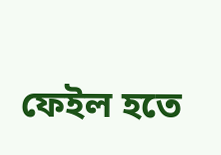ফেইল হতে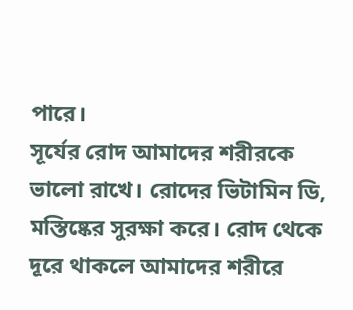পারে।
সূর্যের রোদ আমাদের শরীরকে ভালো রাখে। রোদের ভিটামিন ডি, মস্তিষ্কের সুরক্ষা করে। রোদ থেকে দূরে থাকলে আমাদের শরীরে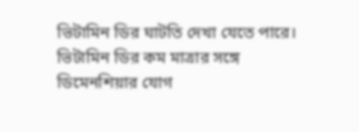ভিটামিন ডির ঘাটতি দেখা যেতে পারে। ভিটামিন ডির কম মাত্রার সঙ্গে ডিমেনশিয়ার যোগ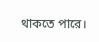থাকতে পারে।